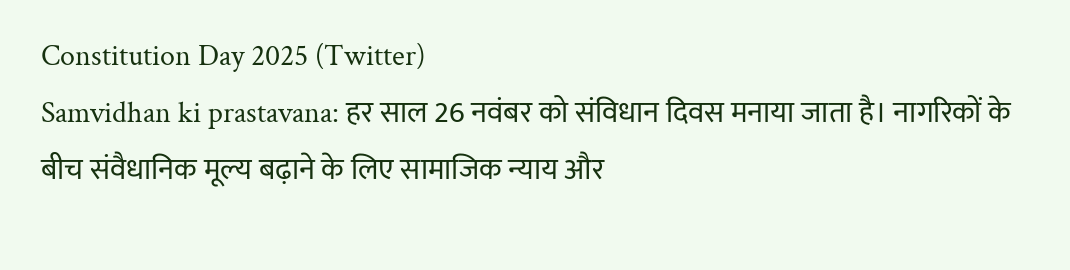Constitution Day 2025 (Twitter)
Samvidhan ki prastavana: हर साल 26 नवंबर को संविधान दिवस मनाया जाता है। नागरिकों के बीच संवैधानिक मूल्य बढ़ाने के लिए सामाजिक न्याय और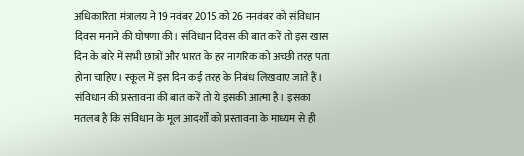अधिकारिता मंत्रालय ने 19 नवंबर 2015 को 26 ननवंबर को संविधान दिवस मनाने की घोषणा की। संविधान दिवस की बात करें तो इस खास दिन के बारे में सभी छात्रों और भारत के हर नागरिक को अच्छी तरह पता होना चाहिए। स्कूल में इस दिन कई तरह के निबंध लिखवाए जाते हैं। संविधान की प्रस्तावना की बात करें तो ये इसकी आत्मा है। इसका मतलब है कि संविधान के मूल आदर्शों को प्रस्तावना के माध्यम से ही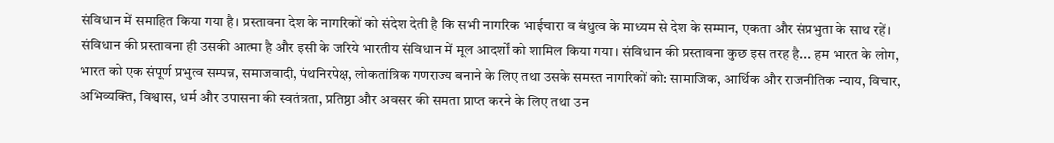संविधान में समाहित किया गया है। प्रस्तावना देश के नागरिकों को संदेश देती है कि सभी नागरिक भाईचारा व बंधुत्व के माध्यम से देश के सम्मान, एकता और संप्रभुता के साथ रहें।
संविधान की प्रस्तावना ही उसकी आत्मा है और इसी के जरिये भारतीय संविधान में मूल आदर्शों को शामिल किया गया। संविधान की प्रस्तावना कुछ इस तरह है... हम भारत के लोग, भारत को एक संपूर्ण प्रभुत्व सम्पन्न, समाजवादी, पंथनिरपेक्ष, लोकतांत्रिक गणराज्य बनाने के लिए तथा उसके समस्त नागरिकों को: सामाजिक, आर्थिक और राजनीतिक न्याय, विचार, अभिव्यक्ति, विश्वास, धर्म और उपासना की स्वतंत्रता, प्रतिष्ठा और अवसर की समता प्राप्त करने के लिए तथा उन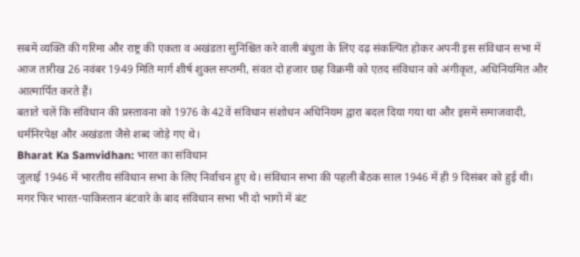सबमें व्यक्ति की गरिमा और राष्ट्र की एकता व अखंडता सुनिश्चित करे वाली बंधुता के लिए दढ़ संकल्पित होकर अपनी इस संविधान सभा में आज तारीख 26 नवंबर 1949 मिति मार्ग शीर्ष शुक्ल सप्तमी, संवत दो हजार छह विक्रमी को एतद संविधान को अंगीकृत, अधिनियमित और आत्मार्पित करते हैं।
बताते चलें कि संविधान की प्रस्तावना को 1976 के 42वें संविधान संशोधन अधिनियम द्वारा बदल दिया गया था और इसमें समाजवादी, धर्मनिरपेक्ष और अखंडता जैसे शब्द जोड़े गए थे।
Bharat Ka Samvidhan: भारत का संविधान
जुलाई 1946 में भारतीय संविधान सभा के लिए निर्वाचन हुए थे। संविधान सभा की पहली बैठक साल 1946 में ही 9 दिसंबर को हुई थी। मगर फिर भारत-पाकिस्तान बंटवारे के बाद संविधान सभा भी दो भागों में बंट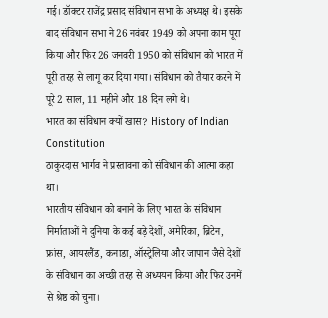गई। डॉक्टर राजेंद्र प्रसाद संविधान सभा के अध्यक्ष थे। इसके बाद संविधान सभा ने 26 नवंबर 1949 को अपना काम पूरा किया और फिर 26 जनवरी 1950 को संविधान को भारत में पूरी तरह से लागू कर दिया गया। संविधान को तैयार करने में पूरे 2 साल, 11 महीने और 18 दिन लगे थे।
भारत का संविधान क्यों खास? History of Indian Constitution
ठाकुरदास भार्गव ने प्रस्तावना को संविधान की आत्मा कहा था।
भारतीय संविधान को बनाने के लिए भारत के संविधान निर्माताओं ने दुनिया के कई बड़े देशों, अमेरिका, ब्रिटेन, फ्रांस, आयरलैंड, कनाडा, ऑस्ट्रेलिया और जापान जैसे देशों के संविधान का अच्छी तरह से अध्ययन किया और फिर उनमें से श्रेष्ठ को चुना।